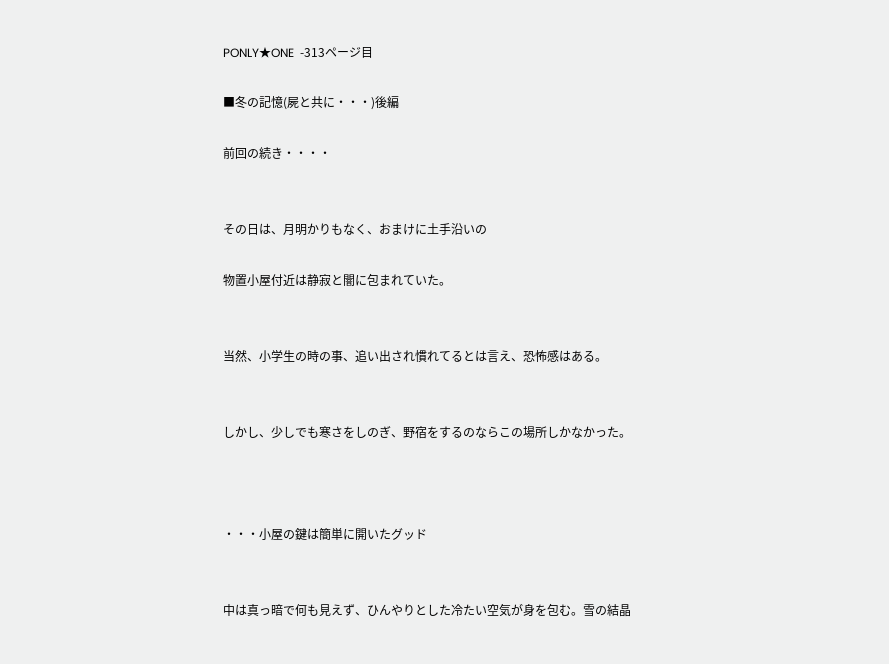PONLY★ONE  -313ページ目

■冬の記憶(屍と共に・・・)後編

前回の続き・・・・


その日は、月明かりもなく、おまけに土手沿いの

物置小屋付近は静寂と闇に包まれていた。


当然、小学生の時の事、追い出され慣れてるとは言え、恐怖感はある。


しかし、少しでも寒さをしのぎ、野宿をするのならこの場所しかなかった。



・・・小屋の鍵は簡単に開いたグッド


中は真っ暗で何も見えず、ひんやりとした冷たい空気が身を包む。雪の結晶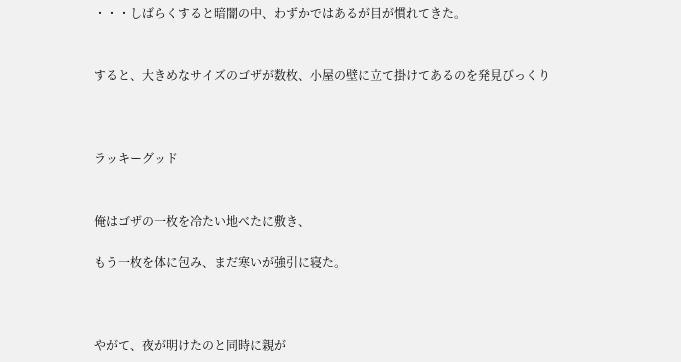・・・しばらくすると暗闇の中、わずかではあるが目が慣れてきた。


すると、大きめなサイズのゴザが数枚、小屋の壁に立て掛けてあるのを発見びっくり



ラッキーグッド


俺はゴザの一枚を冷たい地べたに敷き、

もう一枚を体に包み、まだ寒いが強引に寝た。



やがて、夜が明けたのと同時に親が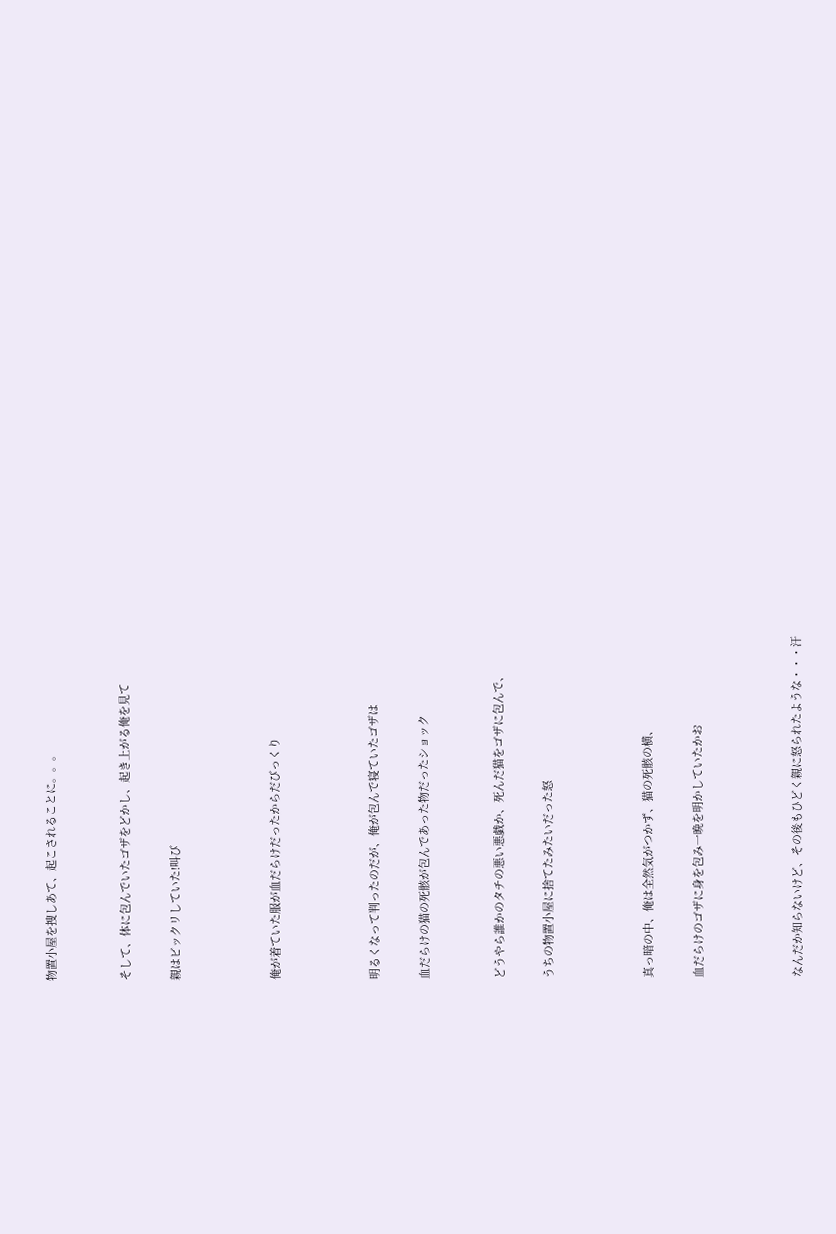物置小屋を捜しあて、起こされることに。。。


そして、体に包んでいたゴザをどかし、起き上がる俺を見て

親はビックリしていた!叫び



俺が着ていた服が血だらけだったからだびっくり



明るくなって判ったのだが、俺が包んで寝ていたゴザは

血だらけの猫の死骸が包んであった物だったショック


どうやら誰かのタチの悪い悪戯か、死んだ猫をゴザに包んで、

うちの物置小屋に捨てたみたいだった怒



真っ暗の中、俺は全然気がつかず、猫の死骸の横、

血だらけのゴザに身を包み一晩を明かしていたかお



なんだか知らないけど、その後もひどく親に怒られたような・・・汗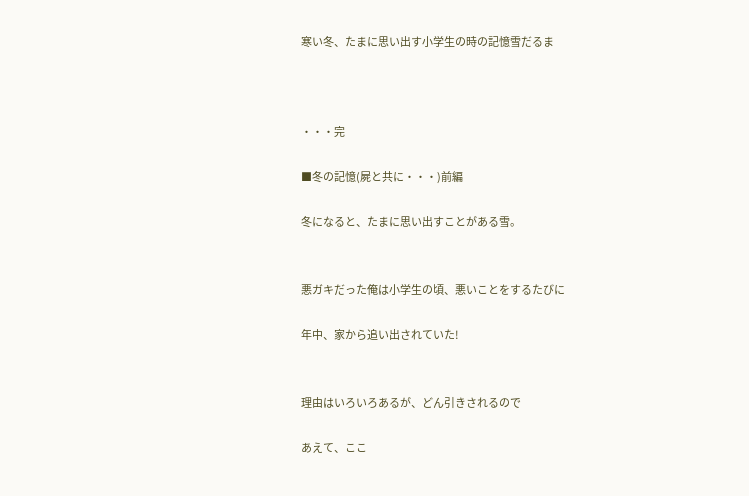寒い冬、たまに思い出す小学生の時の記憶雪だるま



・・・完

■冬の記憶(屍と共に・・・)前編

冬になると、たまに思い出すことがある雪。


悪ガキだった俺は小学生の頃、悪いことをするたびに

年中、家から追い出されていた!


理由はいろいろあるが、どん引きされるので

あえて、ここ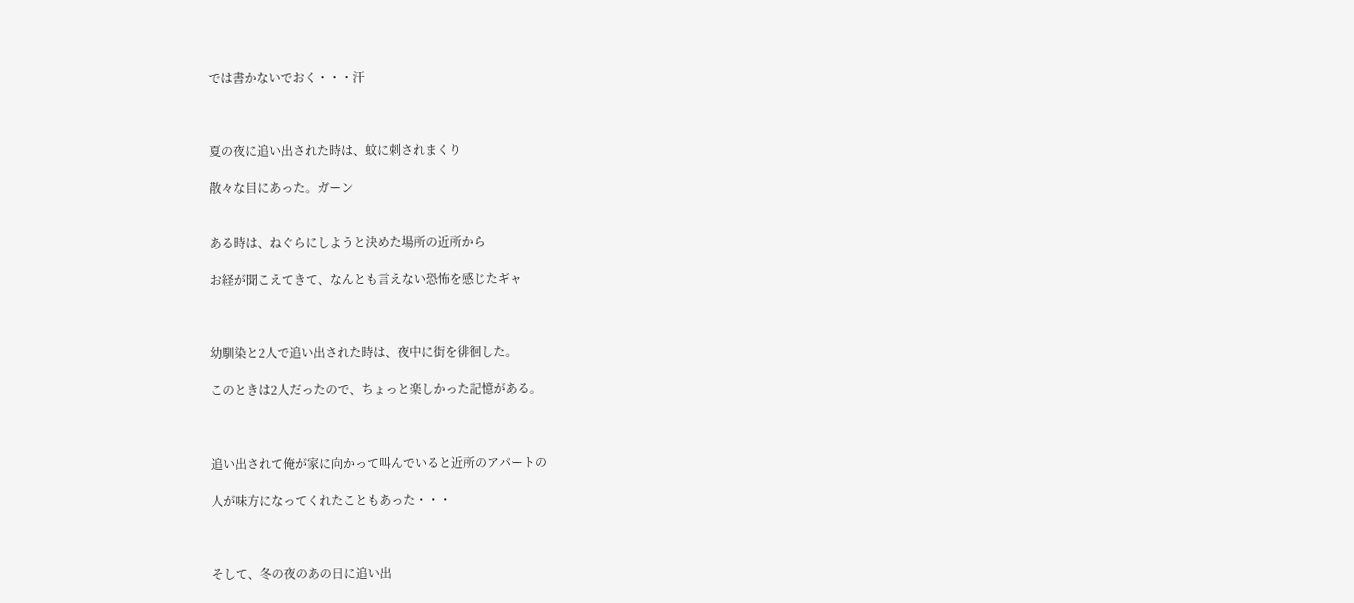では書かないでおく・・・汗



夏の夜に追い出された時は、蚊に刺されまくり

散々な目にあった。ガーン


ある時は、ねぐらにしようと決めた場所の近所から

お経が聞こえてきて、なんとも言えない恐怖を感じたギャ



幼馴染と2人で追い出された時は、夜中に街を徘徊した。

このときは2人だったので、ちょっと楽しかった記憶がある。



追い出されて俺が家に向かって叫んでいると近所のアパートの

人が味方になってくれたこともあった・・・



そして、冬の夜のあの日に追い出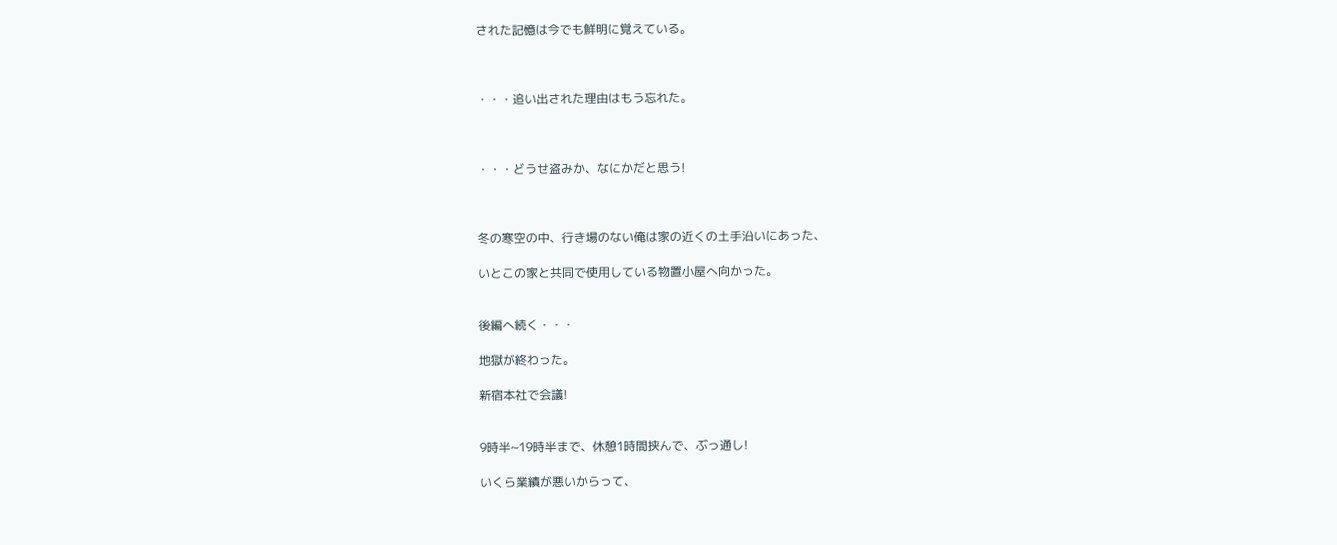された記憶は今でも鮮明に覚えている。



・・・追い出された理由はもう忘れた。



・・・どうせ盗みか、なにかだと思う!



冬の寒空の中、行き場のない俺は家の近くの土手沿いにあった、

いとこの家と共同で使用している物置小屋へ向かった。


後編へ続く・・・

地獄が終わった。

新宿本社で会議!


9時半~19時半まで、休憩1時間挟んで、ぶっ通し!

いくら業績が悪いからって、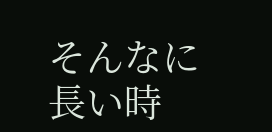そんなに長い時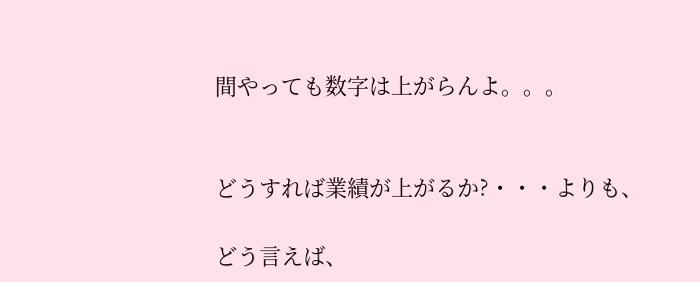間やっても数字は上がらんよ。。。


どうすれば業績が上がるか?・・・よりも、

どう言えば、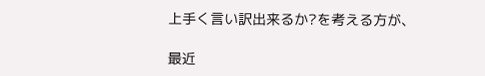上手く言い訳出来るか?を考える方が、

最近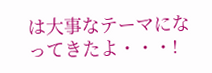は大事なテーマになってきたよ・・・!